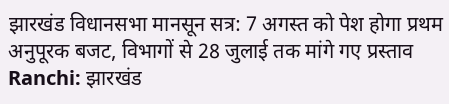झारखंड विधानसभा मानसून सत्र: 7 अगस्त को पेश होगा प्रथम अनुपूरक बजट, विभागों से 28 जुलाई तक मांगे गए प्रस्ताव
Ranchi: झारखंड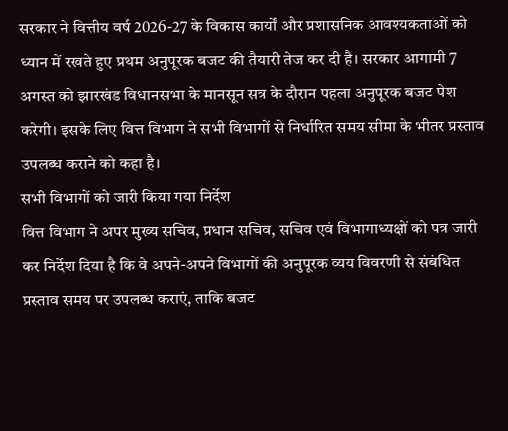सरकार ने वित्तीय वर्ष 2026-27 के विकास कार्यों और प्रशासनिक आवश्यकताओं को ध्यान में रखते हुए प्रथम अनुपूरक बजट की तैयारी तेज कर दी है। सरकार आगामी 7 अगस्त को झारखंड विधानसभा के मानसून सत्र के दौरान पहला अनुपूरक बजट पेश करेगी। इसके लिए वित्त विभाग ने सभी विभागों से निर्धारित समय सीमा के भीतर प्रस्ताव उपलब्ध कराने को कहा है।
सभी विभागों को जारी किया गया निर्देश
वित्त विभाग ने अपर मुख्य सचिव, प्रधान सचिव, सचिव एवं विभागाध्यक्षों को पत्र जारी कर निर्देश दिया है कि वे अपने-अपने विभागों की अनुपूरक व्यय विवरणी से संबंधित प्रस्ताव समय पर उपलब्ध कराएं, ताकि बजट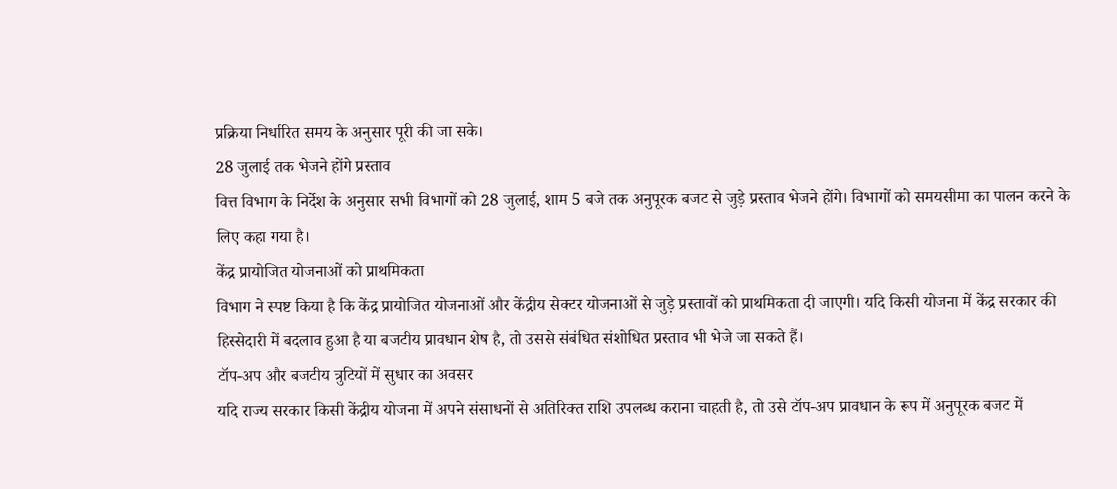प्रक्रिया निर्धारित समय के अनुसार पूरी की जा सके।
28 जुलाई तक भेजने होंगे प्रस्ताव
वित्त विभाग के निर्देश के अनुसार सभी विभागों को 28 जुलाई, शाम 5 बजे तक अनुपूरक बजट से जुड़े प्रस्ताव भेजने होंगे। विभागों को समयसीमा का पालन करने के लिए कहा गया है।
केंद्र प्रायोजित योजनाओं को प्राथमिकता
विभाग ने स्पष्ट किया है कि केंद्र प्रायोजित योजनाओं और केंद्रीय सेक्टर योजनाओं से जुड़े प्रस्तावों को प्राथमिकता दी जाएगी। यदि किसी योजना में केंद्र सरकार की हिस्सेदारी में बदलाव हुआ है या बजटीय प्रावधान शेष है, तो उससे संबंधित संशोधित प्रस्ताव भी भेजे जा सकते हैं।
टॉप-अप और बजटीय त्रुटियों में सुधार का अवसर
यदि राज्य सरकार किसी केंद्रीय योजना में अपने संसाधनों से अतिरिक्त राशि उपलब्ध कराना चाहती है, तो उसे टॉप-अप प्रावधान के रूप में अनुपूरक बजट में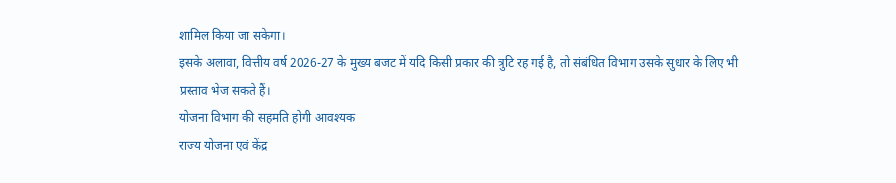शामिल किया जा सकेगा।
इसके अलावा, वित्तीय वर्ष 2026-27 के मुख्य बजट में यदि किसी प्रकार की त्रुटि रह गई है, तो संबंधित विभाग उसके सुधार के लिए भी प्रस्ताव भेज सकते हैं।
योजना विभाग की सहमति होगी आवश्यक
राज्य योजना एवं केंद्र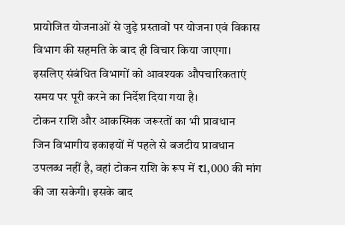प्रायोजित योजनाओं से जुड़े प्रस्तावों पर योजना एवं विकास विभाग की सहमति के बाद ही विचार किया जाएगा। इसलिए संबंधित विभागों को आवश्यक औपचारिकताएं समय पर पूरी करने का निर्देश दिया गया है।
टोकन राशि और आकस्मिक जरूरतों का भी प्रावधान
जिन विभागीय इकाइयों में पहले से बजटीय प्रावधान उपलब्ध नहीं है, वहां टोकन राशि के रूप में ₹1,000 की मांग की जा सकेगी। इसके बाद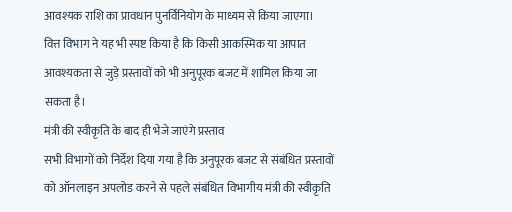आवश्यक राशि का प्रावधान पुनर्विनियोग के माध्यम से किया जाएगा।
वित्त विभाग ने यह भी स्पष्ट किया है कि किसी आकस्मिक या आपात आवश्यकता से जुड़े प्रस्तावों को भी अनुपूरक बजट में शामिल किया जा सकता है।
मंत्री की स्वीकृति के बाद ही भेजे जाएंगे प्रस्ताव
सभी विभागों को निर्देश दिया गया है कि अनुपूरक बजट से संबंधित प्रस्तावों को ऑनलाइन अपलोड करने से पहले संबंधित विभागीय मंत्री की स्वीकृति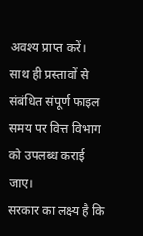अवश्य प्राप्त करें। साथ ही प्रस्तावों से संबंधित संपूर्ण फाइल समय पर वित्त विभाग को उपलब्ध कराई जाए।
सरकार का लक्ष्य है कि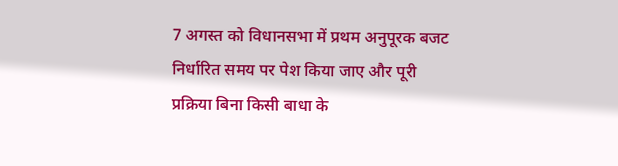7 अगस्त को विधानसभा में प्रथम अनुपूरक बजट निर्धारित समय पर पेश किया जाए और पूरी प्रक्रिया बिना किसी बाधा के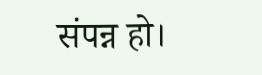संपन्न हो।